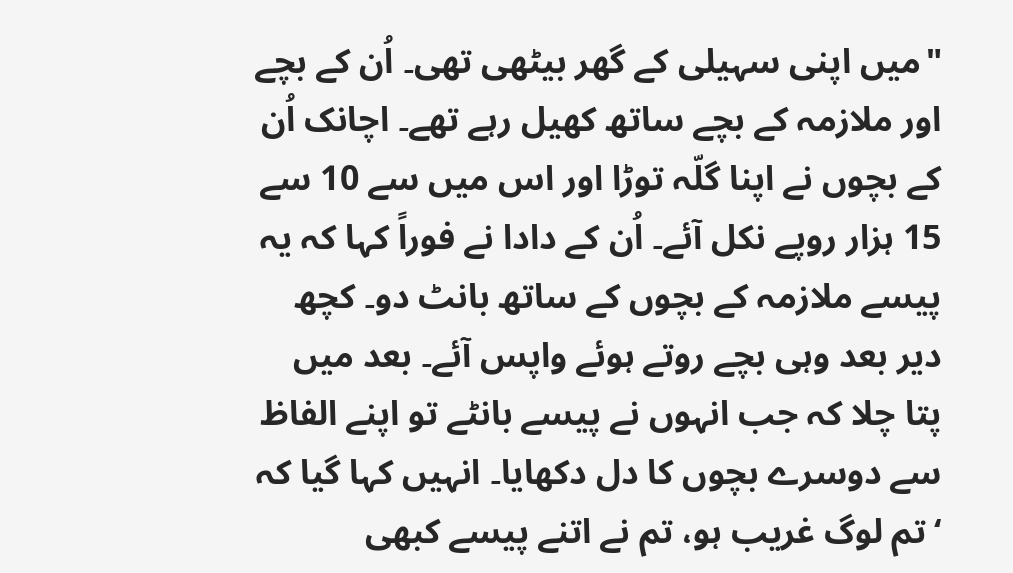"میں اپنی سہیلی کے گھر بیٹھی تھی۔ اُن کے بچے اور ملازمہ کے بچے ساتھ کھیل رہے تھے۔ اچانک اُن کے بچوں نے اپنا گلّہ توڑا اور اس میں سے 10 سے 15 ہزار روپے نکل آئے۔ اُن کے دادا نے فوراً کہا کہ یہ پیسے ملازمہ کے بچوں کے ساتھ بانٹ دو۔ کچھ دیر بعد وہی بچے روتے ہوئے واپس آئے۔ بعد میں پتا چلا کہ جب انہوں نے پیسے بانٹے تو اپنے الفاظ سے دوسرے بچوں کا دل دکھایا۔ انہیں کہا گیا کہ ‘تم لوگ غریب ہو، تم نے اتنے پیسے کبھی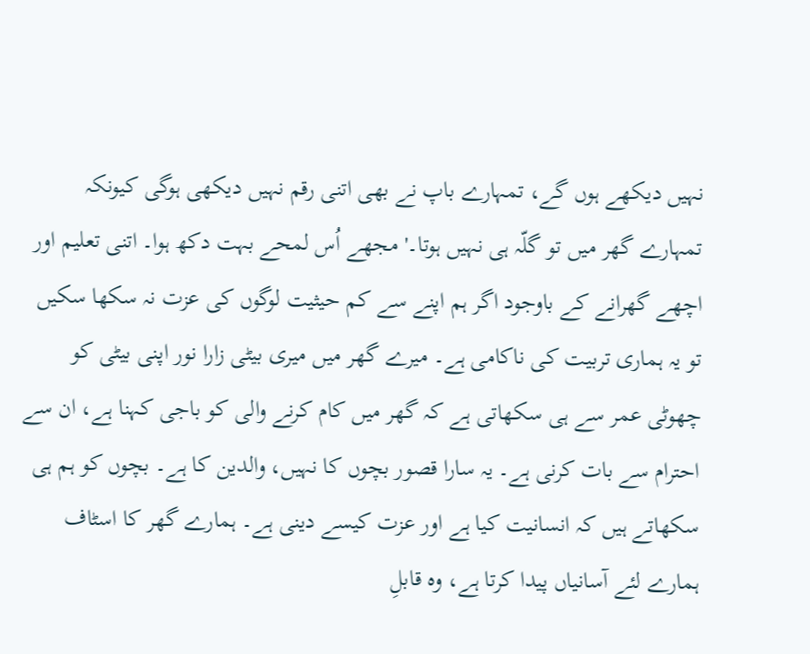نہیں دیکھے ہوں گے، تمہارے باپ نے بھی اتنی رقم نہیں دیکھی ہوگی کیونکہ تمہارے گھر میں تو گلّہ ہی نہیں ہوتا۔' مجھے اُس لمحے بہت دکھ ہوا۔ اتنی تعلیم اور اچھے گھرانے کے باوجود اگر ہم اپنے سے کم حیثیت لوگوں کی عزت نہ سکھا سکیں تو یہ ہماری تربیت کی ناکامی ہے۔ میرے گھر میں میری بیٹی زارا نور اپنی بیٹی کو چھوٹی عمر سے ہی سکھاتی ہے کہ گھر میں کام کرنے والی کو باجی کہنا ہے، ان سے احترام سے بات کرنی ہے۔ یہ سارا قصور بچوں کا نہیں، والدین کا ہے۔ بچوں کو ہم ہی سکھاتے ہیں کہ انسانیت کیا ہے اور عزت کیسے دینی ہے۔ ہمارے گھر کا اسٹاف ہمارے لئے آسانیاں پیدا کرتا ہے، وہ قابلِ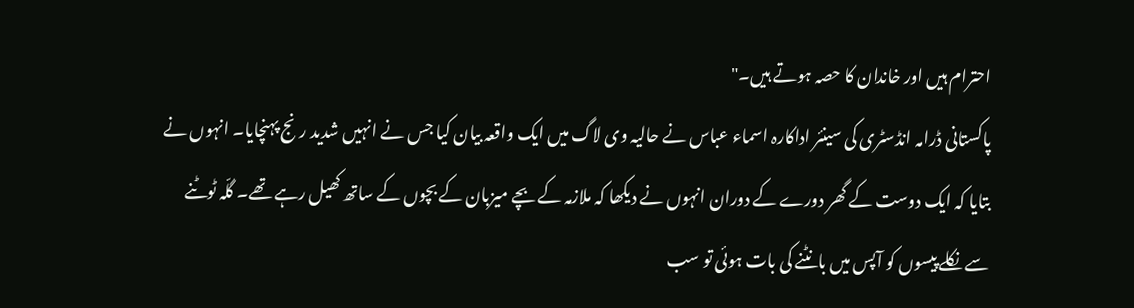احترام ہیں اور خاندان کا حصہ ہوتے ہیں۔"
پاکستانی ڈرامہ انڈسٹری کی سینئر اداکارہ اسماء عباس نے حالیہ وی لاگ میں ایک واقعہ بیان کیا جس نے انہیں شدید رنج پہنچایا۔ انہوں نے بتایا کہ ایک دوست کے گھر دورے کے دوران انہوں نے دیکھا کہ ملازمہ کے بچے میزبان کے بچوں کے ساتھ کھیل رہے تھے۔ گلّہ ٹوٹنے سے نکلے پیسوں کو آپس میں بانٹنے کی بات ہوئی تو سب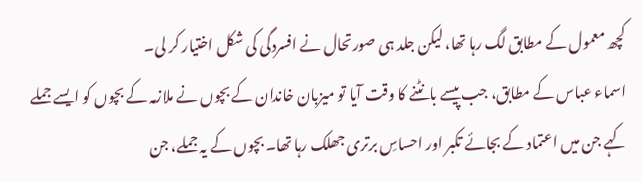کچھ معمول کے مطابق لگ رہا تھا، لیکن جلد ہی صورتحال نے افسردگی کی شکل اختیار کر لی۔
اسماء عباس کے مطابق، جب پیسے بانٹنے کا وقت آیا تو میزبان خاندان کے بچوں نے ملازمہ کے بچوں کو ایسے جملے کہے جن میں اعتماد کے بجائے تکبر اور احساسِ برتری جھلک رہا تھا۔ بچوں کے یہ جملے، جن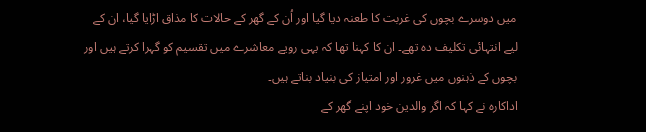میں دوسرے بچوں کی غربت کا طعنہ دیا گیا اور اُن کے گھر کے حالات کا مذاق اڑایا گیا، ان کے لیے انتہائی تکلیف دہ تھے۔ ان کا کہنا تھا کہ یہی رویے معاشرے میں تقسیم کو گہرا کرتے ہیں اور بچوں کے ذہنوں میں غرور اور امتیاز کی بنیاد بناتے ہیں۔
اداکارہ نے کہا کہ اگر والدین خود اپنے گھر کے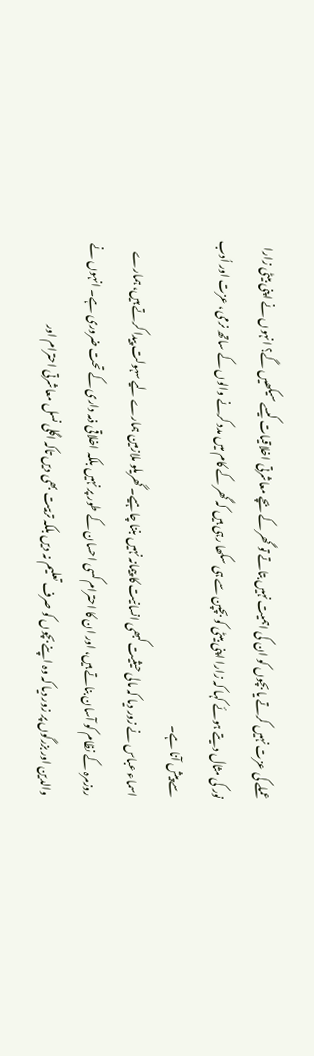عملے کی عزت نہیں کرتے یا بچوں کو ان کی اہمیت نہیں بتاتے تو گھر کے بچے معاشرتی اخلاقیات کیسے سیکھیں گے؟ انہوں نے اپنی بیٹی زارا نور کی مثال دیتے ہوئے کہا کہ زارا اپنی بیٹی کو بچپن سے ہی سکھا رہی ہیں کہ گھر کے کام میں مدد کرنے والوں کے ساتھ نرمی، عزت اور اُدب سے پیش آنا ہے۔
اسماء عباس نے زور دیا کہ مالی حیثیت کبھی انسانیت کا پیمانہ نہیں بننا چاہیے۔ گھریلو ملازمین ہمارے لیے سہولت پیدا کرتے ہیں، ہمارے روزمرہ کے نظام کو آسان بناتے ہیں، اور ان کا احترام کسی احسان کے طور پر نہیں بلکہ اخلاقی ذمہ داری کے تحت ضروری ہے۔ انہوں نے والدین اور بزرگوں پر زور دیا کہ وہ اپنے بچوں کو صرف تعلیم نہ دیں بلکہ تربیت بھی دیں تاکہ اگلی نسل معاشرتی احترام اور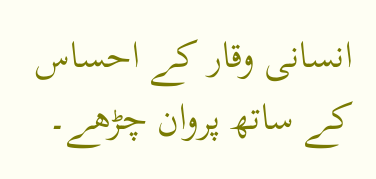انسانی وقار کے احساس کے ساتھ پروان چڑھے۔